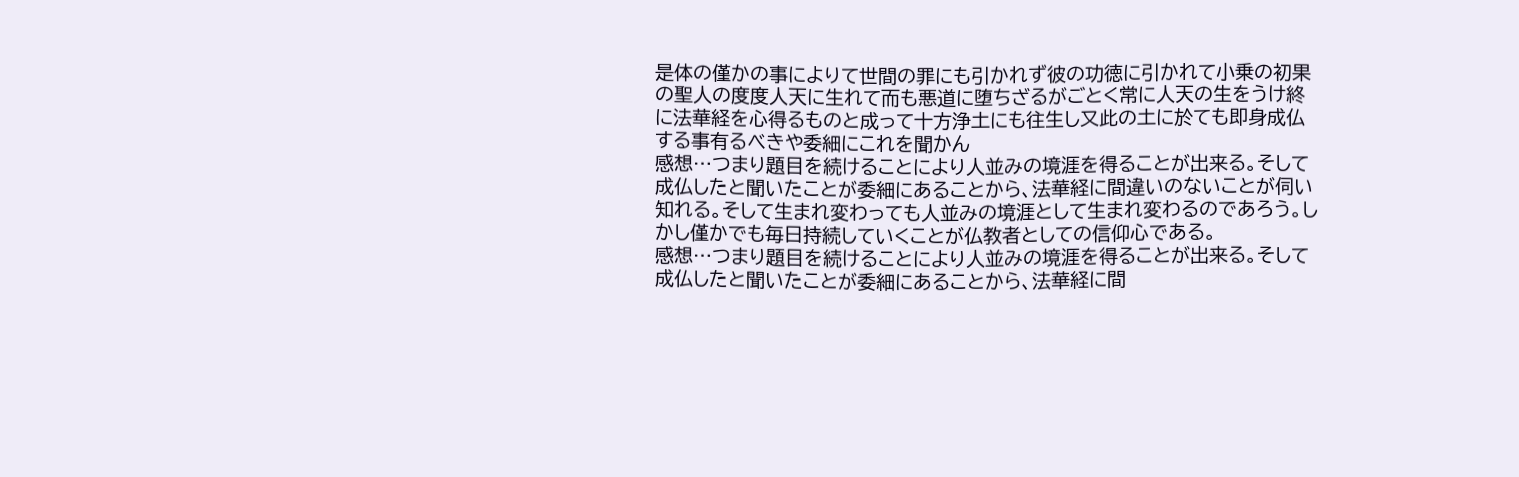是体の僅かの事によりて世間の罪にも引かれず彼の功徳に引かれて小乗の初果の聖人の度度人天に生れて而も悪道に堕ちざるがごとく常に人天の生をうけ終に法華経を心得るものと成って十方浄土にも往生し又此の土に於ても即身成仏する事有るべきや委細にこれを聞かん
感想…つまり題目を続けることにより人並みの境涯を得ることが出来る。そして成仏したと聞いたことが委細にあることから、法華経に間違いのないことが伺い知れる。そして生まれ変わっても人並みの境涯として生まれ変わるのであろう。しかし僅かでも毎日持続していくことが仏教者としての信仰心である。
感想…つまり題目を続けることにより人並みの境涯を得ることが出来る。そして成仏したと聞いたことが委細にあることから、法華経に間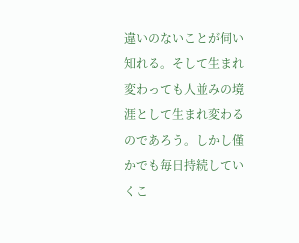違いのないことが伺い知れる。そして生まれ変わっても人並みの境涯として生まれ変わるのであろう。しかし僅かでも毎日持続していくこ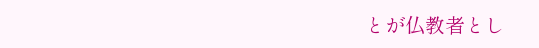とが仏教者とし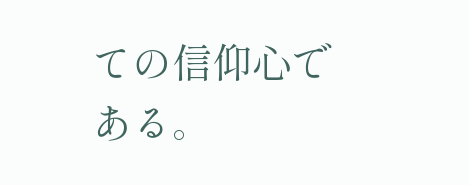ての信仰心である。